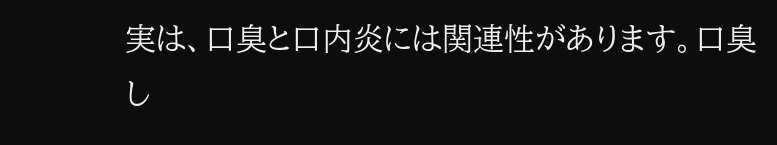実は、口臭と口内炎には関連性があります。口臭し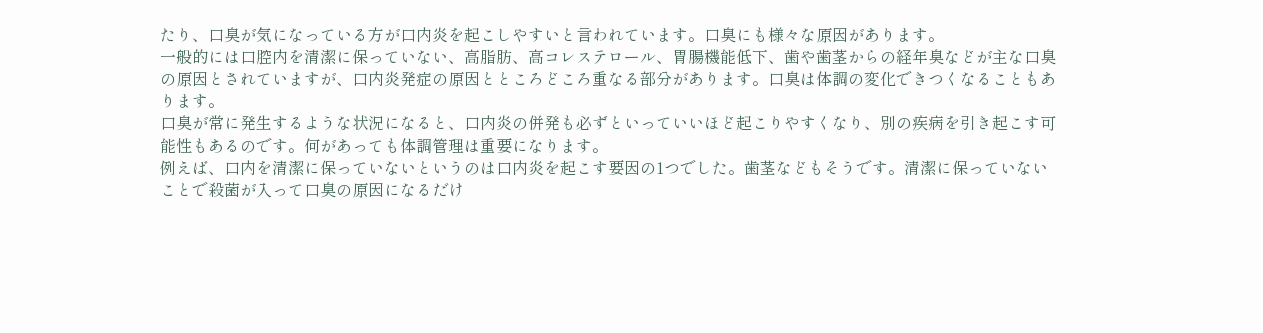たり、口臭が気になっている方が口内炎を起こしやすいと言われています。口臭にも様々な原因があります。
一般的には口腔内を清潔に保っていない、高脂肪、高コレステロール、胃腸機能低下、歯や歯茎からの経年臭などが主な口臭の原因とされていますが、口内炎発症の原因とところどころ重なる部分があります。口臭は体調の変化できつくなることもあります。
口臭が常に発生するような状況になると、口内炎の併発も必ずといっていいほど起こりやすくなり、別の疾病を引き起こす可能性もあるのです。何があっても体調管理は重要になります。
例えば、口内を清潔に保っていないというのは口内炎を起こす要因の1つでした。歯茎などもそうです。清潔に保っていないことで殺菌が入って口臭の原因になるだけ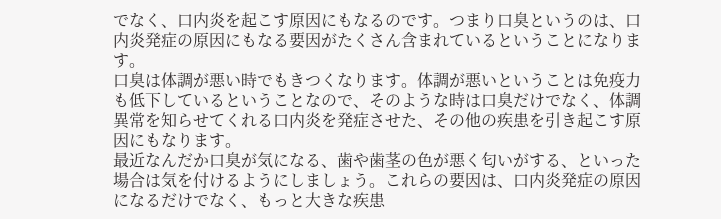でなく、口内炎を起こす原因にもなるのです。つまり口臭というのは、口内炎発症の原因にもなる要因がたくさん含まれているということになります。
口臭は体調が悪い時でもきつくなります。体調が悪いということは免疫力も低下しているということなので、そのような時は口臭だけでなく、体調異常を知らせてくれる口内炎を発症させた、その他の疾患を引き起こす原因にもなります。
最近なんだか口臭が気になる、歯や歯茎の色が悪く匂いがする、といった場合は気を付けるようにしましょう。これらの要因は、口内炎発症の原因になるだけでなく、もっと大きな疾患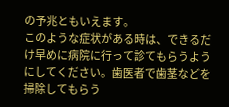の予兆ともいえます。
このような症状がある時は、できるだけ早めに病院に行って診てもらうようにしてください。歯医者で歯茎などを掃除してもらう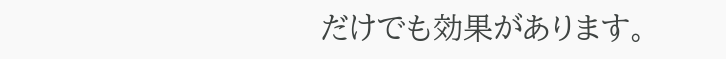だけでも効果があります。